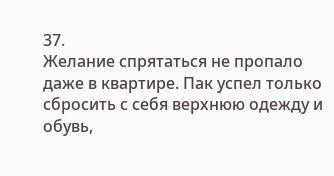37.
Желание спрятаться не пропало даже в квартире. Пак успел только сбросить с себя верхнюю одежду и обувь,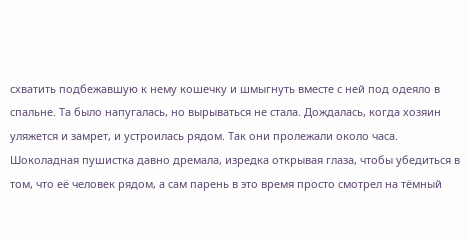схватить подбежавшую к нему кошечку и шмыгнуть вместе с ней под одеяло в спальне. Та было напугалась, но вырываться не стала. Дождалась, когда хозяин уляжется и замрет, и устроилась рядом. Так они пролежали около часа.
Шоколадная пушистка давно дремала, изредка открывая глаза, чтобы убедиться в том, что её человек рядом, а сам парень в это время просто смотрел на тёмный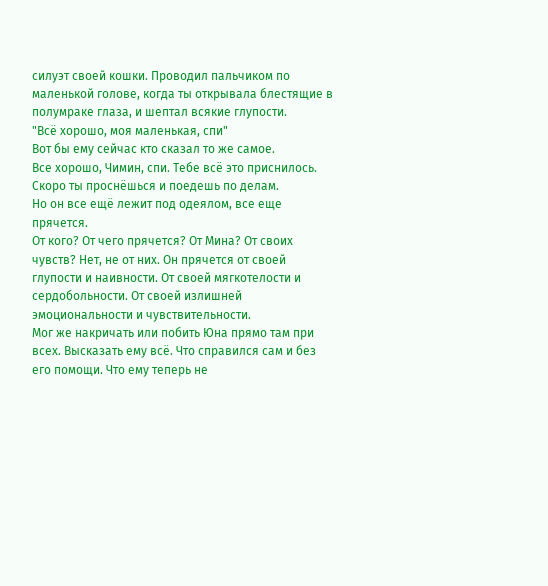силуэт своей кошки. Проводил пальчиком по маленькой голове, когда ты открывала блестящие в полумраке глаза, и шептал всякие глупости.
"Всё хорошо, моя маленькая, спи"
Вот бы ему сейчас кто сказал то же самое.
Все хорошо, Чимин, спи. Тебе всё это приснилось. Скоро ты проснёшься и поедешь по делам.
Но он все ещё лежит под одеялом, все еще прячется.
От кого? От чего прячется? От Мина? От своих чувств? Нет, не от них. Он прячется от своей глупости и наивности. От своей мягкотелости и сердобольности. От своей излишней эмоциональности и чувствительности.
Мог же накричать или побить Юна прямо там при всех. Высказать ему всё. Что справился сам и без его помощи. Что ему теперь не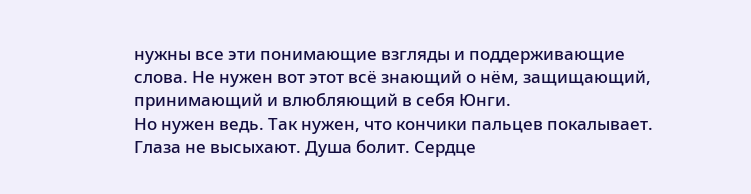нужны все эти понимающие взгляды и поддерживающие слова. Не нужен вот этот всё знающий о нём, защищающий, принимающий и влюбляющий в себя Юнги.
Но нужен ведь. Так нужен, что кончики пальцев покалывает. Глаза не высыхают. Душа болит. Сердце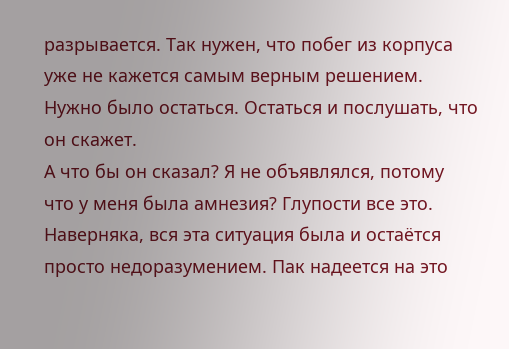разрывается. Так нужен, что побег из корпуса уже не кажется самым верным решением. Нужно было остаться. Остаться и послушать, что он скажет.
А что бы он сказал? Я не объявлялся, потому что у меня была амнезия? Глупости все это. Наверняка, вся эта ситуация была и остаётся просто недоразумением. Пак надеется на это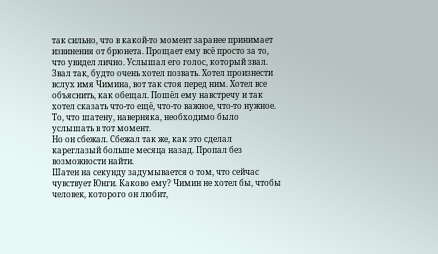так сильно, что в какой-то момент заранее принимает извинения от брюнета. Прощает ему всё просто за то, что увидел лично. Услышал его голос, который звал.
Звал так, будто очень хотел позвать. Хотел произнести вслух имя Чимина, вот так стоя перед ним. Хотел все объяснить, как обещал. Пошёл ему навстречу и так хотел сказать что-то ещё, что-то важное, что-то нужное. То, что шатену, наверняка, необходимо было услышать в тот момент.
Но он сбежал. Сбежал так же, как это сделал кареглазый больше месяца назад. Пропал без возможности найти.
Шатен на секунду задумывается о том, что сейчас чувствует Юнги. Каково ему? Чимин не хотел бы, чтобы человек, которого он любит,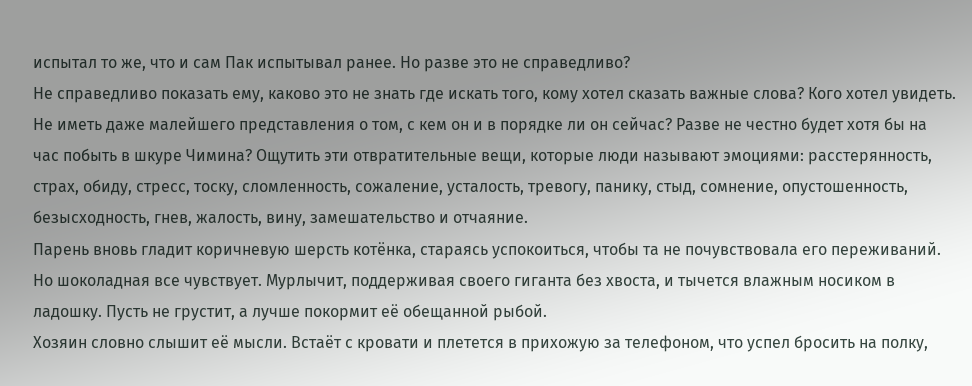испытал то же, что и сам Пак испытывал ранее. Но разве это не справедливо?
Не справедливо показать ему, каково это не знать где искать того, кому хотел сказать важные слова? Кого хотел увидеть. Не иметь даже малейшего представления о том, с кем он и в порядке ли он сейчас? Разве не честно будет хотя бы на час побыть в шкуре Чимина? Ощутить эти отвратительные вещи, которые люди называют эмоциями: расстерянность, страх, обиду, стресс, тоску, сломленность, сожаление, усталость, тревогу, панику, стыд, сомнение, опустошенность, безысходность, гнев, жалость, вину, замешательство и отчаяние.
Парень вновь гладит коричневую шерсть котёнка, стараясь успокоиться, чтобы та не почувствовала его переживаний. Но шоколадная все чувствует. Мурлычит, поддерживая своего гиганта без хвоста, и тычется влажным носиком в ладошку. Пусть не грустит, а лучше покормит её обещанной рыбой.
Хозяин словно слышит её мысли. Встаёт с кровати и плетется в прихожую за телефоном, что успел бросить на полку,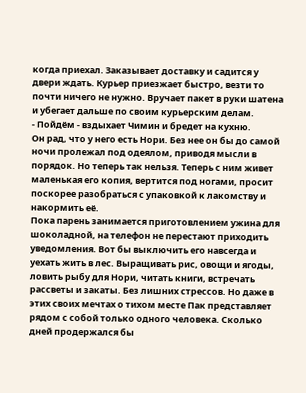когда приехал. Заказывает доставку и садится у двери ждать. Курьер приезжает быстро, везти то почти ничего не нужно. Вручает пакет в руки шатена и убегает дальше по своим курьерским делам.
- Пойдём - вздыхает Чимин и бредет на кухню.
Он рад, что у него есть Нори. Без нее он бы до самой ночи пролежал под одеялом, приводя мысли в порядок. Но теперь так нельзя. Теперь с ним живет маленькая его копия, вертится под ногами, просит поскорее разобраться с упаковкой к лакомству и накормить её.
Пока парень занимается приготовлением ужина для шоколадной, на телефон не перестают приходить уведомления. Вот бы выключить его навсегда и уехать жить в лес. Выращивать рис, овощи и ягоды, ловить рыбу для Нори, читать книги, встречать рассветы и закаты. Без лишних стрессов. Но даже в этих своих мечтах о тихом месте Пак представляет рядом с собой только одного человека. Сколько дней продержался бы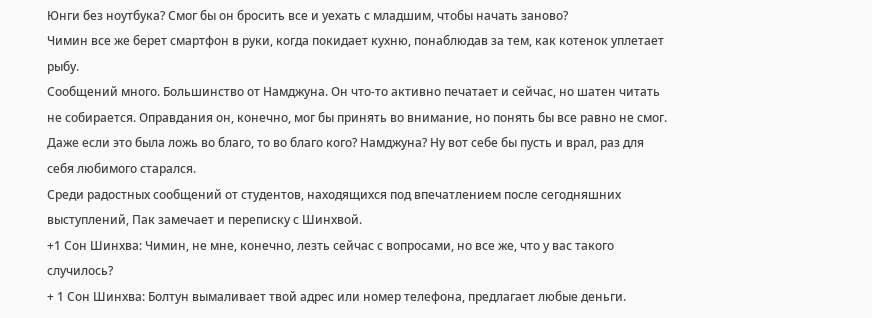Юнги без ноутбука? Смог бы он бросить все и уехать с младшим, чтобы начать заново?
Чимин все же берет смартфон в руки, когда покидает кухню, понаблюдав за тем, как котенок уплетает рыбу.
Сообщений много. Большинство от Намджуна. Он что-то активно печатает и сейчас, но шатен читать не собирается. Оправдания он, конечно, мог бы принять во внимание, но понять бы все равно не смог. Даже если это была ложь во благо, то во благо кого? Намджуна? Ну вот себе бы пусть и врал, раз для себя любимого старался.
Среди радостных сообщений от студентов, находящихся под впечатлением после сегодняшних выступлений, Пак замечает и переписку с Шинхвой.
+1 Сон Шинхва: Чимин, не мне, конечно, лезть сейчас с вопросами, но все же, что у вас такого случилось?
+ 1 Сон Шинхва: Болтун вымаливает твой адрес или номер телефона, предлагает любые деньги.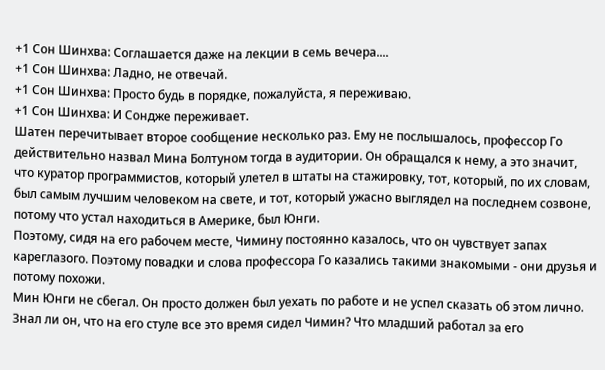+1 Сон Шинхва: Соглашается даже на лекции в семь вечера....
+1 Сон Шинхва: Ладно, не отвечай.
+1 Сон Шинхва: Просто будь в порядке, пожалуйста, я переживаю.
+1 Сон Шинхва: И Сондже переживает.
Шатен перечитывает второе сообщение несколько раз. Ему не послышалось, профессор Го действительно назвал Мина Болтуном тогда в аудитории. Он обращался к нему, а это значит, что куратор программистов, который улетел в штаты на стажировку, тот, который, по их словам, был самым лучшим человеком на свете, и тот, который ужасно выглядел на последнем созвоне, потому что устал находиться в Америке, был Юнги.
Поэтому, сидя на его рабочем месте, Чимину постоянно казалось, что он чувствует запах кареглазого. Поэтому повадки и слова профессора Го казались такими знакомыми - они друзья и потому похожи.
Мин Юнги не сбегал. Он просто должен был уехать по работе и не успел сказать об этом лично. Знал ли он, что на его стуле все это время сидел Чимин? Что младший работал за его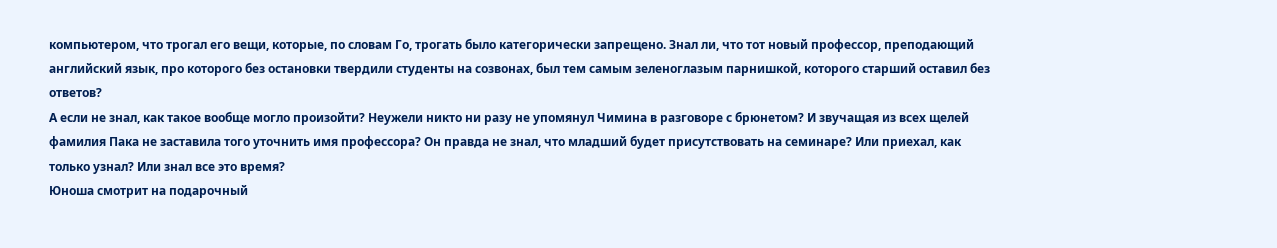компьютером, что трогал его вещи, которые, по словам Го, трогать было категорически запрещено. Знал ли, что тот новый профессор, преподающий английский язык, про которого без остановки твердили студенты на созвонах, был тем самым зеленоглазым парнишкой, которого старший оставил без ответов?
А если не знал, как такое вообще могло произойти? Неужели никто ни разу не упомянул Чимина в разговоре с брюнетом? И звучащая из всех щелей фамилия Пака не заставила того уточнить имя профессора? Он правда не знал, что младший будет присутствовать на семинаре? Или приехал, как только узнал? Или знал все это время?
Юноша смотрит на подарочный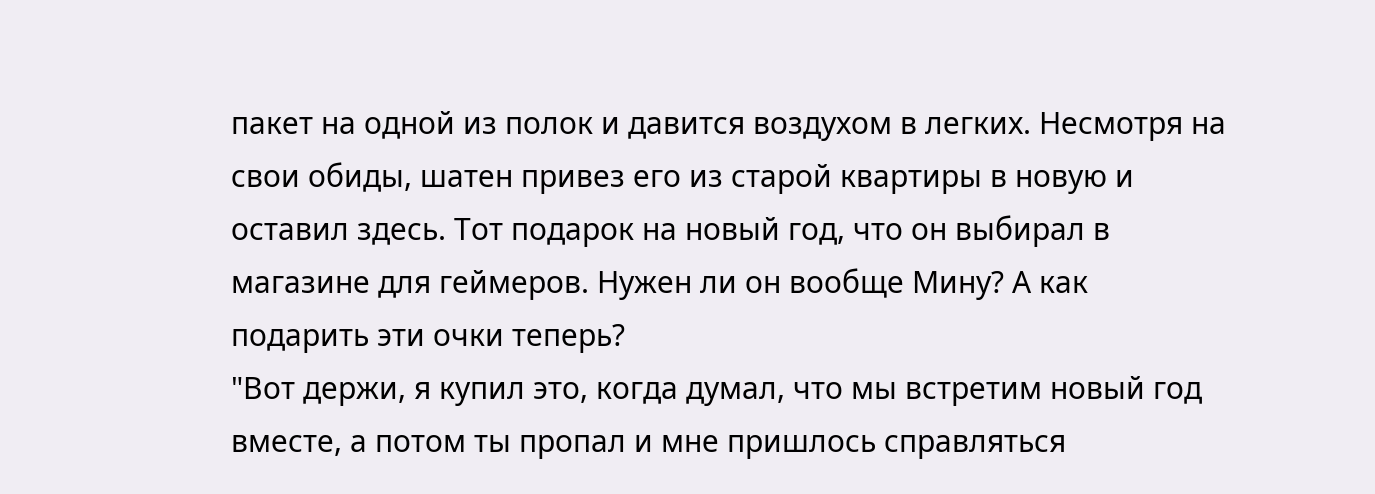пакет на одной из полок и давится воздухом в легких. Несмотря на свои обиды, шатен привез его из старой квартиры в новую и оставил здесь. Тот подарок на новый год, что он выбирал в магазине для геймеров. Нужен ли он вообще Мину? А как подарить эти очки теперь?
"Вот держи, я купил это, когда думал, что мы встретим новый год вместе, а потом ты пропал и мне пришлось справляться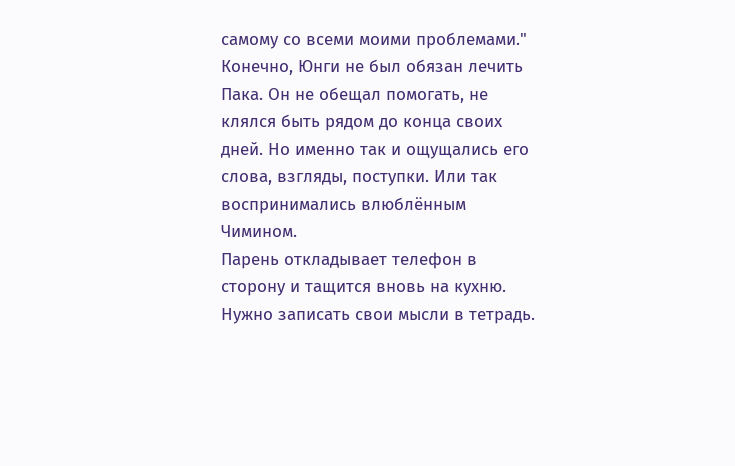самому со всеми моими проблемами."
Конечно, Юнги не был обязан лечить Пака. Он не обещал помогать, не клялся быть рядом до конца своих дней. Но именно так и ощущались его слова, взгляды, поступки. Или так воспринимались влюблённым Чимином.
Парень откладывает телефон в сторону и тащится вновь на кухню. Нужно записать свои мысли в тетрадь.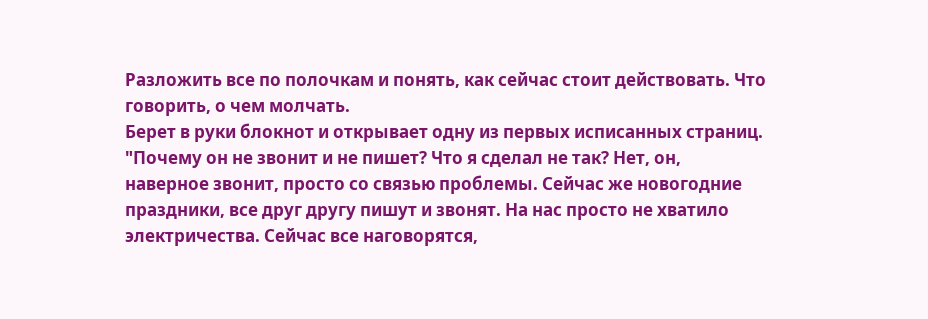Разложить все по полочкам и понять, как сейчас стоит действовать. Что говорить, о чем молчать.
Берет в руки блокнот и открывает одну из первых исписанных страниц.
"Почему он не звонит и не пишет? Что я сделал не так? Нет, он, наверное звонит, просто со связью проблемы. Сейчас же новогодние праздники, все друг другу пишут и звонят. На нас просто не хватило электричества. Сейчас все наговорятся,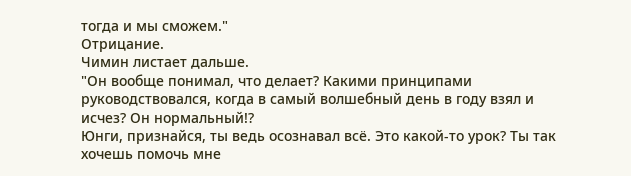тогда и мы сможем."
Отрицание.
Чимин листает дальше.
"Он вообще понимал, что делает? Какими принципами руководствовался, когда в самый волшебный день в году взял и исчез? Он нормальный!?
Юнги, признайся, ты ведь осознавал всё. Это какой-то урок? Ты так хочешь помочь мне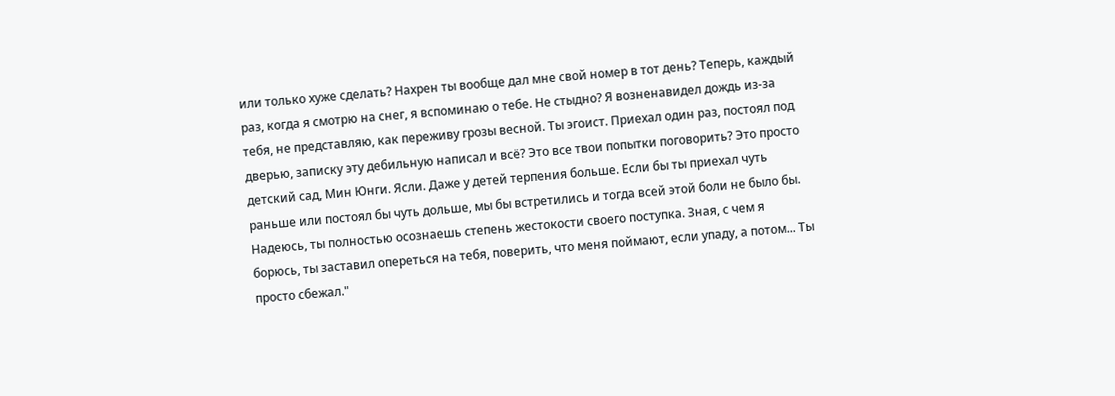или только хуже сделать? Нахрен ты вообще дал мне свой номер в тот день? Теперь, каждый раз, когда я смотрю на снег, я вспоминаю о тебе. Не стыдно? Я возненавидел дождь из-за тебя, не представляю, как переживу грозы весной. Ты эгоист. Приехал один раз, постоял под дверью, записку эту дебильную написал и всё? Это все твои попытки поговорить? Это просто детский сад, Мин Юнги. Ясли. Даже у детей терпения больше. Если бы ты приехал чуть раньше или постоял бы чуть дольше, мы бы встретились и тогда всей этой боли не было бы.
Надеюсь, ты полностью осознаешь степень жестокости своего поступка. Зная, с чем я борюсь, ты заставил опереться на тебя, поверить, что меня поймают, если упаду, а потом... Ты просто сбежал."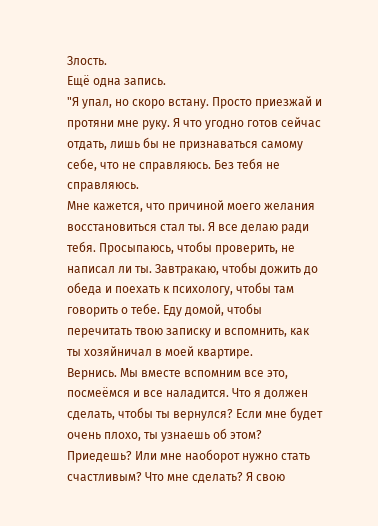Злость.
Ещё одна запись.
"Я упал, но скоро встану. Просто приезжай и протяни мне руку. Я что угодно готов сейчас отдать, лишь бы не признаваться самому себе, что не справляюсь. Без тебя не справляюсь.
Мне кажется, что причиной моего желания восстановиться стал ты. Я все делаю ради тебя. Просыпаюсь, чтобы проверить, не написал ли ты. Завтракаю, чтобы дожить до обеда и поехать к психологу, чтобы там говорить о тебе. Еду домой, чтобы перечитать твою записку и вспомнить, как ты хозяйничал в моей квартире.
Вернись. Мы вместе вспомним все это, посмеёмся и все наладится. Что я должен сделать, чтобы ты вернулся? Если мне будет очень плохо, ты узнаешь об этом? Приедешь? Или мне наоборот нужно стать счастливым? Что мне сделать? Я свою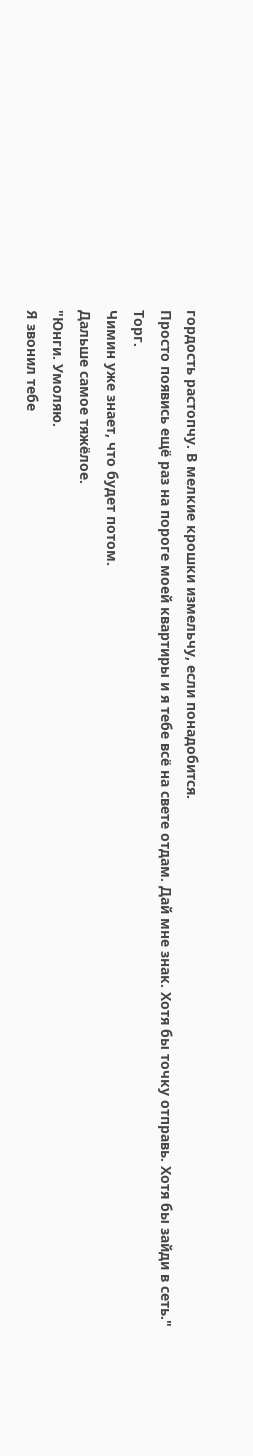гордость растопчу. В мелкие крошки измельчу, если понадобится.
Просто появись ещё раз на пороге моей квартиры и я тебе всё на свете отдам. Дай мне знак. Хотя бы точку отправь. Хотя бы зайди в сеть."
Торг.
Чимин уже знает, что будет потом.
Дальше самое тяжёлое.
"Юнги. Умоляю.
Я звонил тебе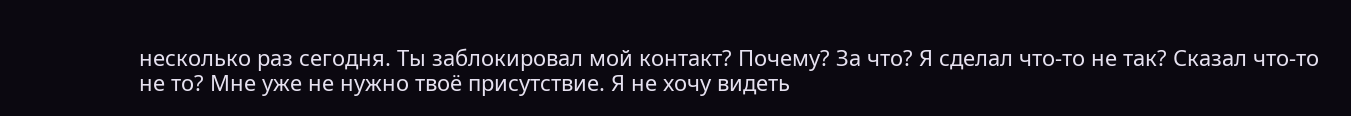несколько раз сегодня. Ты заблокировал мой контакт? Почему? За что? Я сделал что-то не так? Сказал что-то не то? Мне уже не нужно твоё присутствие. Я не хочу видеть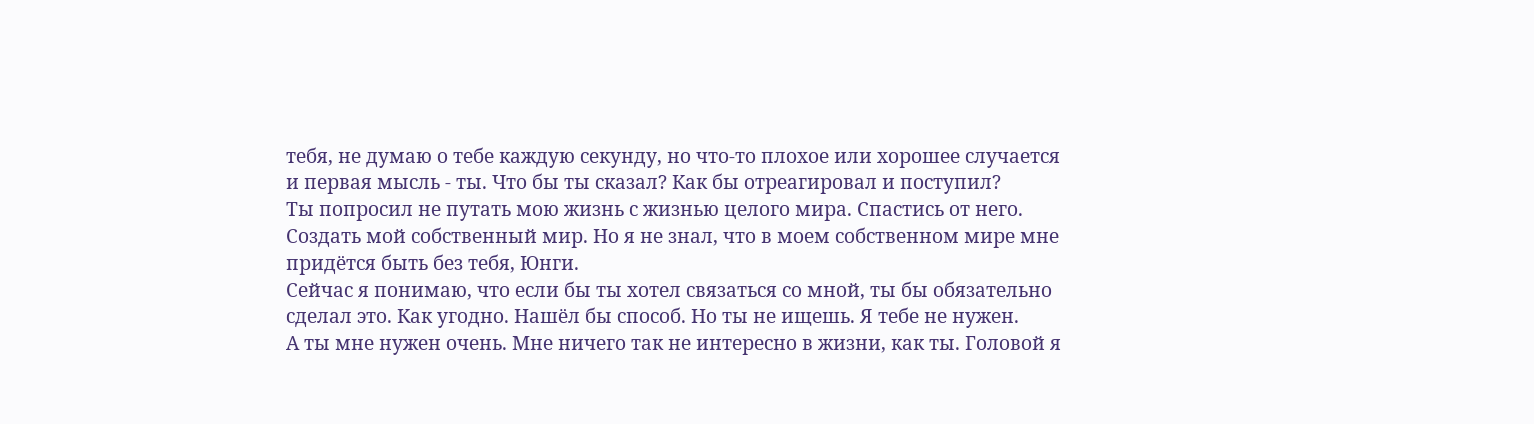тебя, не думаю о тебе каждую секунду, но что-то плохое или хорошее случается и первая мысль - ты. Что бы ты сказал? Как бы отреагировал и поступил?
Ты попросил не путать мою жизнь с жизнью целого мира. Спастись от него. Создать мой собственный мир. Но я не знал, что в моем собственном мире мне придётся быть без тебя, Юнги.
Сейчас я понимаю, что если бы ты хотел связаться со мной, ты бы обязательно сделал это. Как угодно. Нашёл бы способ. Но ты не ищешь. Я тебе не нужен.
А ты мне нужен очень. Мне ничего так не интересно в жизни, как ты. Головой я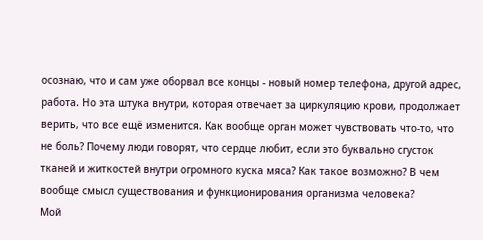осознаю, что и сам уже оборвал все концы - новый номер телефона, другой адрес, работа. Но эта штука внутри, которая отвечает за циркуляцию крови, продолжает верить, что все ещё изменится. Как вообще орган может чувствовать что-то, что не боль? Почему люди говорят, что сердце любит, если это буквально сгусток тканей и житкостей внутри огромного куска мяса? Как такое возможно? В чем вообще смысл существования и функционирования организма человека?
Мой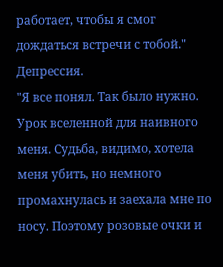работает, чтобы я смог дождаться встречи с тобой."
Депрессия.
"Я все понял. Так было нужно. Урок вселенной для наивного меня. Судьба, видимо, хотела меня убить, но немного промахнулась и заехала мне по носу. Поэтому розовые очки и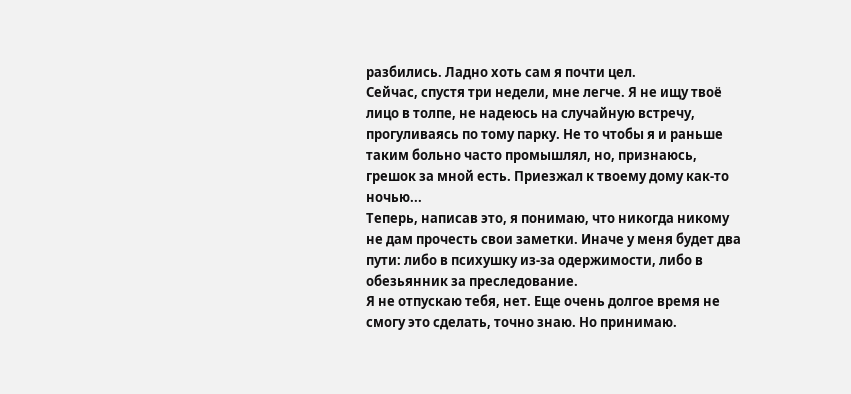разбились. Ладно хоть сам я почти цел.
Сейчас, спустя три недели, мне легче. Я не ищу твоё лицо в толпе, не надеюсь на случайную встречу, прогуливаясь по тому парку. Не то чтобы я и раньше таким больно часто промышлял, но, признаюсь, грешок за мной есть. Приезжал к твоему дому как-то ночью...
Теперь, написав это, я понимаю, что никогда никому не дам прочесть свои заметки. Иначе у меня будет два пути: либо в психушку из-за одержимости, либо в обезьянник за преследование.
Я не отпускаю тебя, нет. Еще очень долгое время не смогу это сделать, точно знаю. Но принимаю.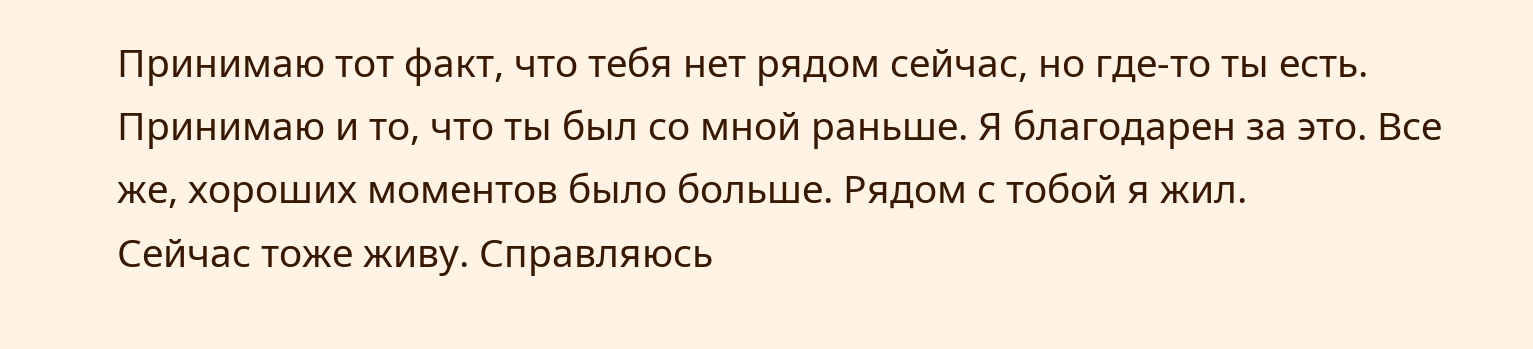Принимаю тот факт, что тебя нет рядом сейчас, но где-то ты есть. Принимаю и то, что ты был со мной раньше. Я благодарен за это. Все же, хороших моментов было больше. Рядом с тобой я жил.
Сейчас тоже живу. Справляюсь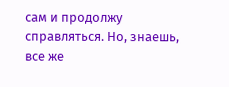сам и продолжу справляться. Но, знаешь, все же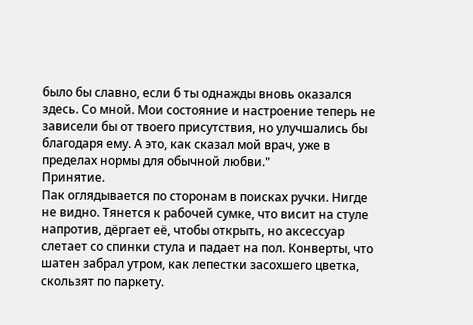было бы славно, если б ты однажды вновь оказался здесь. Со мной. Мои состояние и настроение теперь не зависели бы от твоего присутствия, но улучшались бы благодаря ему. А это, как сказал мой врач, уже в пределах нормы для обычной любви."
Принятие.
Пак оглядывается по сторонам в поисках ручки. Нигде не видно. Тянется к рабочей сумке, что висит на стуле напротив, дёргает её, чтобы открыть, но аксессуар слетает со спинки стула и падает на пол. Конверты, что шатен забрал утром, как лепестки засохшего цветка, скользят по паркету.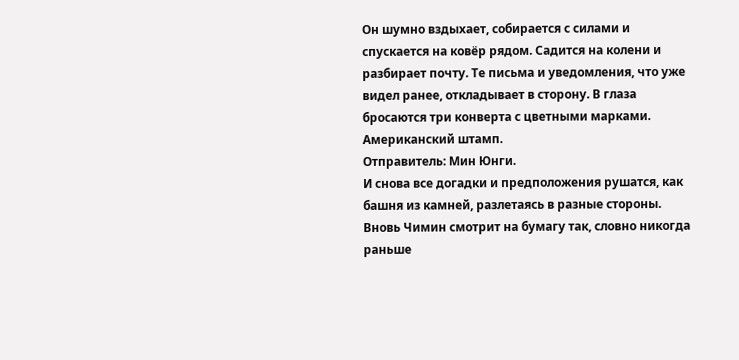Он шумно вздыхает, собирается с силами и спускается на ковёр рядом. Садится на колени и разбирает почту. Те письма и уведомления, что уже видел ранее, откладывает в сторону. В глаза бросаются три конверта с цветными марками.
Американский штамп.
Отправитель: Мин Юнги.
И снова все догадки и предположения рушатся, как башня из камней, разлетаясь в разные стороны. Вновь Чимин смотрит на бумагу так, словно никогда раньше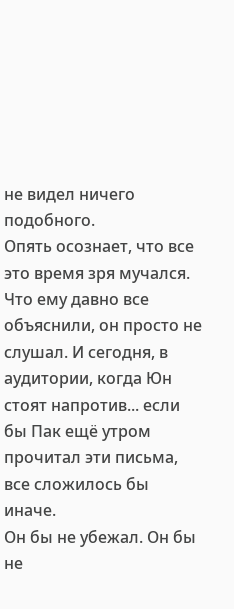не видел ничего подобного.
Опять осознает, что все это время зря мучался. Что ему давно все объяснили, он просто не слушал. И сегодня, в аудитории, когда Юн стоят напротив... если бы Пак ещё утром прочитал эти письма, все сложилось бы иначе.
Он бы не убежал. Он бы не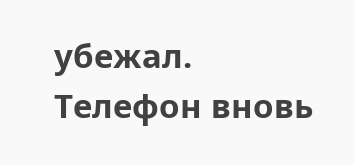убежал.
Телефон вновь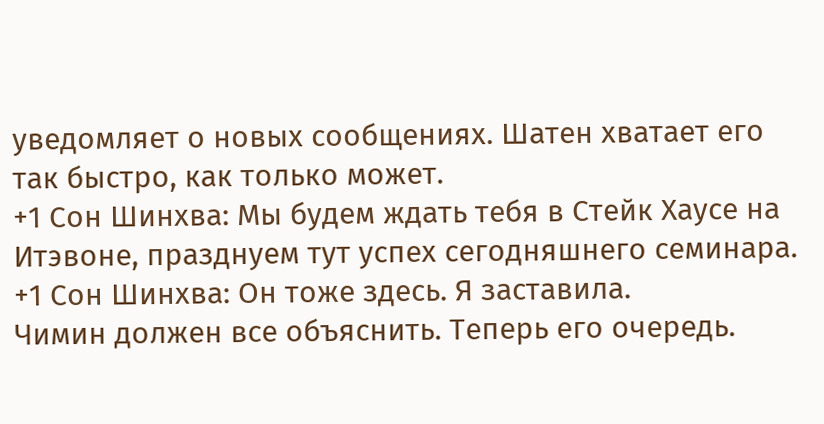уведомляет о новых сообщениях. Шатен хватает его так быстро, как только может.
+1 Сон Шинхва: Мы будем ждать тебя в Стейк Хаусе на Итэвоне, празднуем тут успех сегодняшнего семинара.
+1 Сон Шинхва: Он тоже здесь. Я заставила.
Чимин должен все объяснить. Теперь его очередь.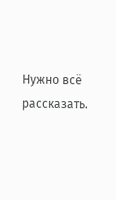Нужно всё рассказать.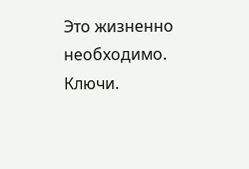Это жизненно необходимо.
Ключи.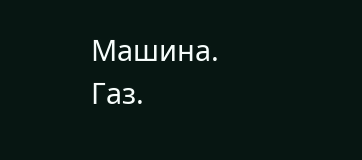Машина. Газ.